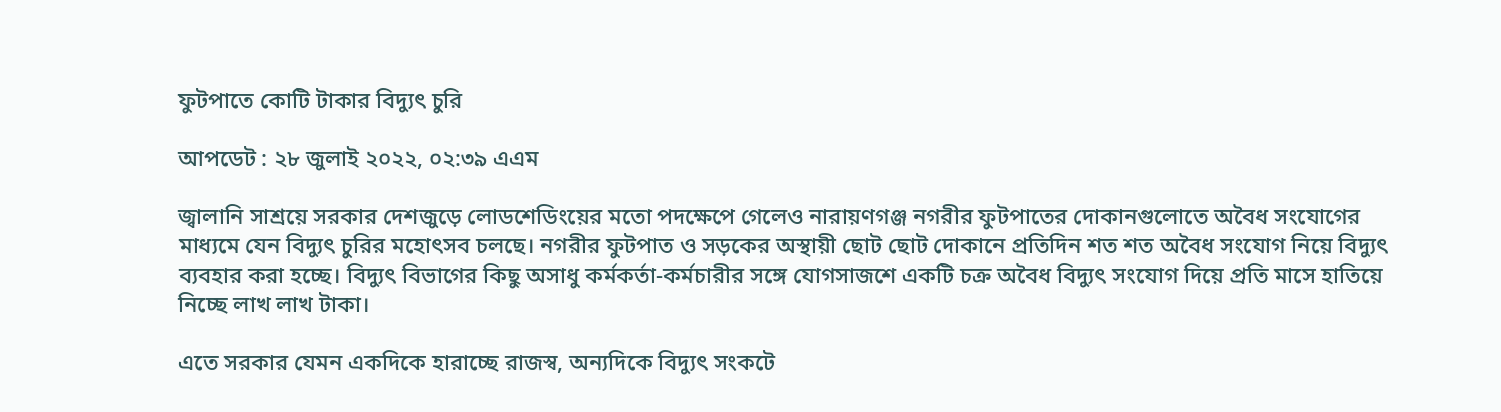ফুটপাতে কোটি টাকার বিদ্যুৎ চুরি

আপডেট : ২৮ জুলাই ২০২২, ০২:৩৯ এএম

জ্বালানি সাশ্রয়ে সরকার দেশজুড়ে লোডশেডিংয়ের মতো পদক্ষেপে গেলেও নারায়ণগঞ্জ নগরীর ফুটপাতের দোকানগুলোতে অবৈধ সংযোগের মাধ্যমে যেন বিদ্যুৎ চুরির মহোৎসব চলছে। নগরীর ফুটপাত ও সড়কের অস্থায়ী ছোট ছোট দোকানে প্রতিদিন শত শত অবৈধ সংযোগ নিয়ে বিদ্যুৎ ব্যবহার করা হচ্ছে। বিদ্যুৎ বিভাগের কিছু অসাধু কর্মকর্তা-কর্মচারীর সঙ্গে যোগসাজশে একটি চক্র অবৈধ বিদ্যুৎ সংযোগ দিয়ে প্রতি মাসে হাতিয়ে নিচ্ছে লাখ লাখ টাকা।

এতে সরকার যেমন একদিকে হারাচ্ছে রাজস্ব, অন্যদিকে বিদ্যুৎ সংকটে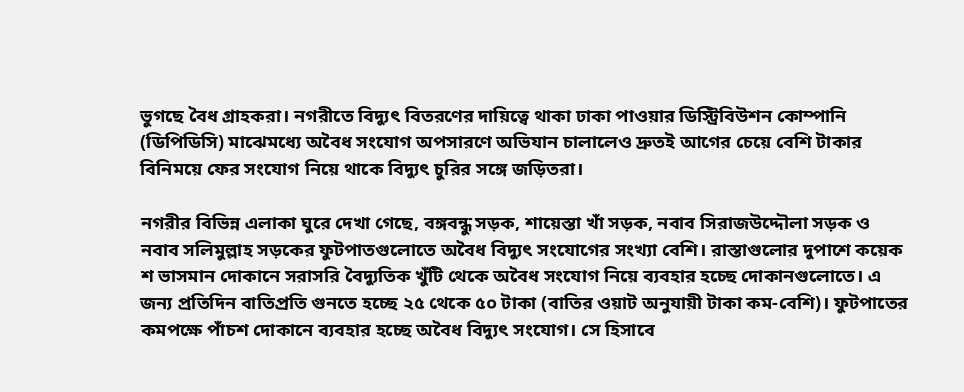ভুগছে বৈধ গ্রাহকরা। নগরীতে বিদ্যুৎ বিতরণের দায়িত্বে থাকা ঢাকা পাওয়ার ডিস্ট্রিবিউশন কোম্পানি (ডিপিডিসি) মাঝেমধ্যে অবৈধ সংযোগ অপসারণে অভিযান চালালেও দ্রুতই আগের চেয়ে বেশি টাকার বিনিময়ে ফের সংযোগ নিয়ে থাকে বিদ্যুৎ চুরির সঙ্গে জড়িতরা।

নগরীর বিভিন্ন এলাকা ঘুরে দেখা গেছে, বঙ্গবন্ধু সড়ক, শায়েস্তা খাঁ সড়ক, নবাব সিরাজউদ্দৌলা সড়ক ও নবাব সলিমুল্লাহ সড়কের ফুটপাতগুলোতে অবৈধ বিদ্যুৎ সংযোগের সংখ্যা বেশি। রাস্তাগুলোর দুপাশে কয়েক শ ভাসমান দোকানে সরাসরি বৈদ্যুতিক খুঁটি থেকে অবৈধ সংযোগ নিয়ে ব্যবহার হচ্ছে দোকানগুলোতে। এ জন্য প্রতিদিন বাতিপ্রতি গুনতে হচ্ছে ২৫ থেকে ৫০ টাকা (বাতির ওয়াট অনুযায়ী টাকা কম-বেশি)। ফুটপাতের কমপক্ষে পাঁচশ দোকানে ব্যবহার হচ্ছে অবৈধ বিদ্যুৎ সংযোগ। সে হিসাবে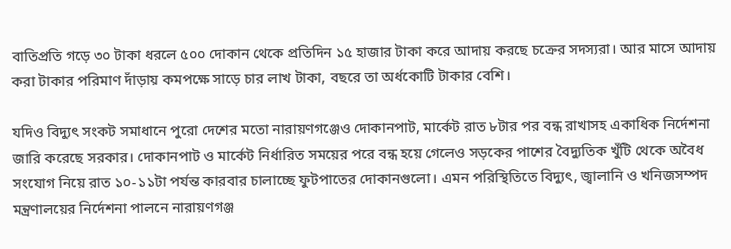বাতিপ্রতি গড়ে ৩০ টাকা ধরলে ৫০০ দোকান থেকে প্রতিদিন ১৫ হাজার টাকা করে আদায় করছে চক্রের সদস্যরা। আর মাসে আদায় করা টাকার পরিমাণ দাঁড়ায় কমপক্ষে সাড়ে চার লাখ টাকা, বছরে তা অর্ধকোটি টাকার বেশি।

যদিও বিদ্যুৎ সংকট সমাধানে পুরো দেশের মতো নারায়ণগঞ্জেও দোকানপাট, মার্কেট রাত ৮টার পর বন্ধ রাখাসহ একাধিক নির্দেশনা জারি করেছে সরকার। দোকানপাট ও মার্কেট নির্ধারিত সময়ের পরে বন্ধ হয়ে গেলেও সড়কের পাশের বৈদ্যুতিক খুঁটি থেকে অবৈধ সংযোগ নিয়ে রাত ১০-১১টা পর্যন্ত কারবার চালাচ্ছে ফুটপাতের দোকানগুলো। এমন পরিস্থিতিতে বিদ্যুৎ, জ্বালানি ও খনিজসম্পদ মন্ত্রণালয়ের নির্দেশনা পালনে নারায়ণগঞ্জ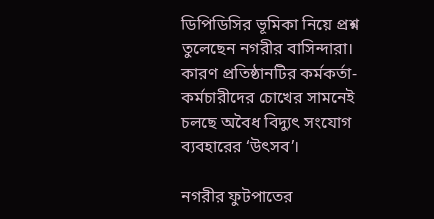ডিপিডিসির ভূমিকা নিয়ে প্রশ্ন তুলেছেন নগরীর বাসিন্দারা। কারণ প্রতিষ্ঠানটির কর্মকর্তা-কর্মচারীদের চোখের সামনেই চলছে অবৈধ বিদ্যুৎ সংযোগ ব্যবহারের ‘উৎসব’।

নগরীর ফুটপাতের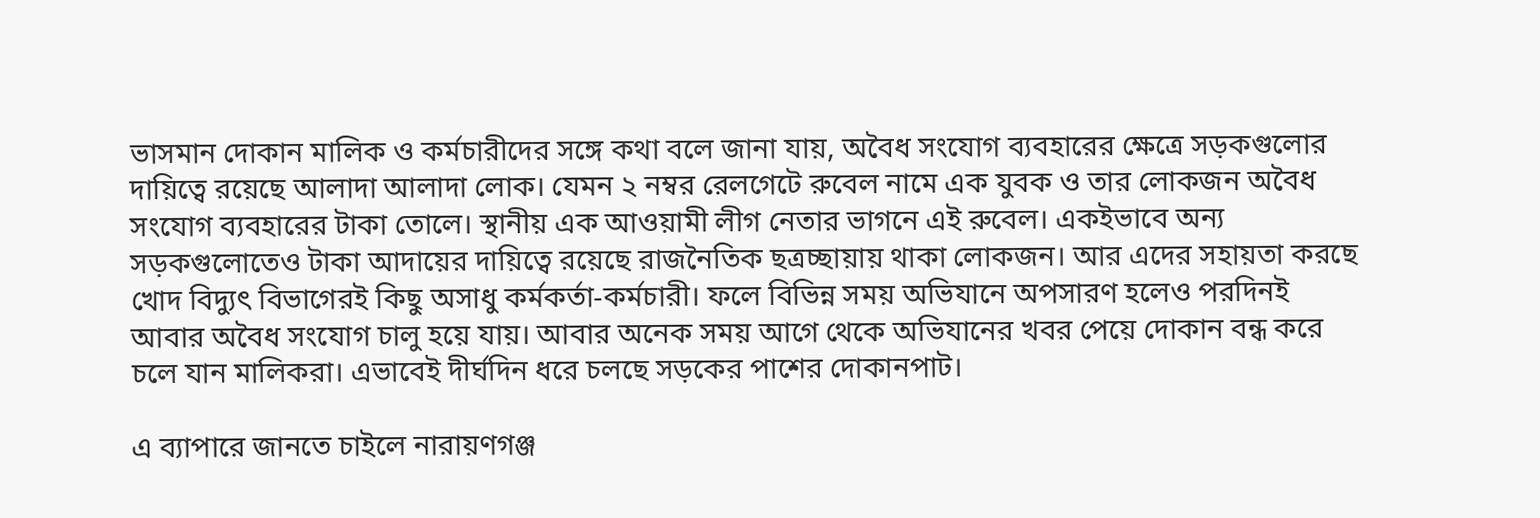ভাসমান দোকান মালিক ও কর্মচারীদের সঙ্গে কথা বলে জানা যায়, অবৈধ সংযোগ ব্যবহারের ক্ষেত্রে সড়কগুলোর  দায়িত্বে রয়েছে আলাদা আলাদা লোক। যেমন ২ নম্বর রেলগেটে রুবেল নামে এক যুবক ও তার লোকজন অবৈধ সংযোগ ব্যবহারের টাকা তোলে। স্থানীয় এক আওয়ামী লীগ নেতার ভাগনে এই রুবেল। একইভাবে অন্য সড়কগুলোতেও টাকা আদায়ের দায়িত্বে রয়েছে রাজনৈতিক ছত্রচ্ছায়ায় থাকা লোকজন। আর এদের সহায়তা করছে খোদ বিদ্যুৎ বিভাগেরই কিছু অসাধু কর্মকর্তা-কর্মচারী। ফলে বিভিন্ন সময় অভিযানে অপসারণ হলেও পরদিনই আবার অবৈধ সংযোগ চালু হয়ে যায়। আবার অনেক সময় আগে থেকে অভিযানের খবর পেয়ে দোকান বন্ধ করে চলে যান মালিকরা। এভাবেই দীর্ঘদিন ধরে চলছে সড়কের পাশের দোকানপাট।

এ ব্যাপারে জানতে চাইলে নারায়ণগঞ্জ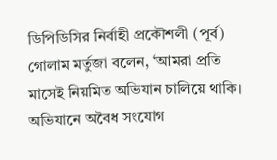ডিপিডিসির নির্বাহী প্রকৌশলী (পূর্ব) গোলাম মর্তুজা বলেন, ‘আমরা প্রতি মাসেই নিয়মিত অভিযান চালিয়ে থাকি। অভিযানে অবৈধ সংযোগ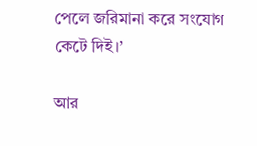পেলে জরিমানা করে সংযোগ কেটে দিই।’

আর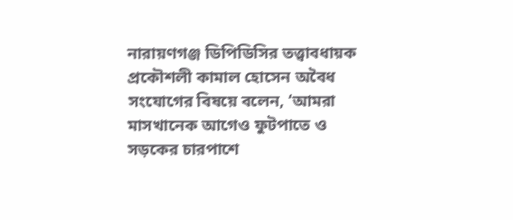নারায়ণগঞ্জ ডিপিডিসির তত্ত্বাবধায়ক প্রকৌশলী কামাল হোসেন অবৈধ সংযোগের বিষয়ে বলেন, ‘আমরা মাসখানেক আগেও ফুটপাতে ও সড়কের চারপাশে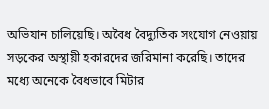অভিযান চালিয়েছি। অবৈধ বৈদ্যুতিক সংযোগ নেওয়ায় সড়কের অস্থায়ী হকারদের জরিমানা করেছি। তাদের মধ্যে অনেকে বৈধভাবে মিটার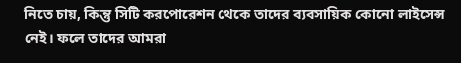নিতে চায়, কিন্তু সিটি করপোরেশন থেকে তাদের ব্যবসায়িক কোনো লাইসেন্স নেই। ফলে তাদের আমরা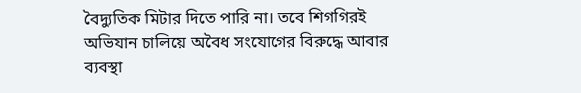বৈদ্যুতিক মিটার দিতে পারি না। তবে শিগগিরই অভিযান চালিয়ে অবৈধ সংযোগের বিরুদ্ধে আবার ব্যবস্থা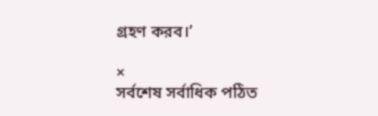গ্রহণ করব।’

×
সর্বশেষ সর্বাধিক পঠিত